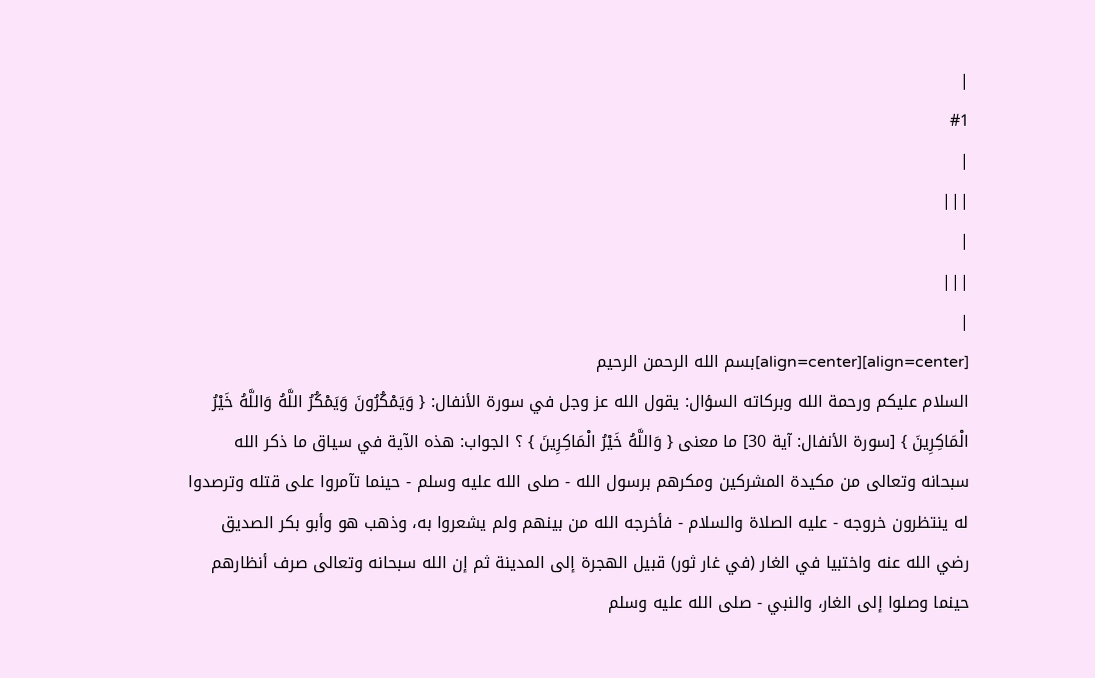|
#1
|
|||
|
|||
|
[align=center][align=center]بسم الله الرحمن الرحيم
السلام عليكم ورحمة الله وبركاته السؤال: يقول الله عز وجل في سورة الأنفال: { وَيَمْكُرُونَ وَيَمْكُرُ اللَّهُ وَاللَّهُ خَيْرُ الْمَاكِرِينَ } [سورة الأنفال: آية 30] ما معنى { وَاللَّهُ خَيْرُ الْمَاكِرِينَ } ؟ الجواب: هذه الآية في سياق ما ذكر الله سبحانه وتعالى من مكيدة المشركين ومكرهم برسول الله - صلى الله عليه وسلم - حينما تآمروا على قتله وترصدوا له ينتظرون خروجه - عليه الصلاة والسلام - فأخرجه الله من بينهم ولم يشعروا به، وذهب هو وأبو بكر الصديق رضي الله عنه واختبيا في الغار (في غار ثور) قبيل الهجرة إلى المدينة ثم إن الله سبحانه وتعالى صرف أنظارهم حينما وصلوا إلى الغار، والنبي - صلى الله عليه وسلم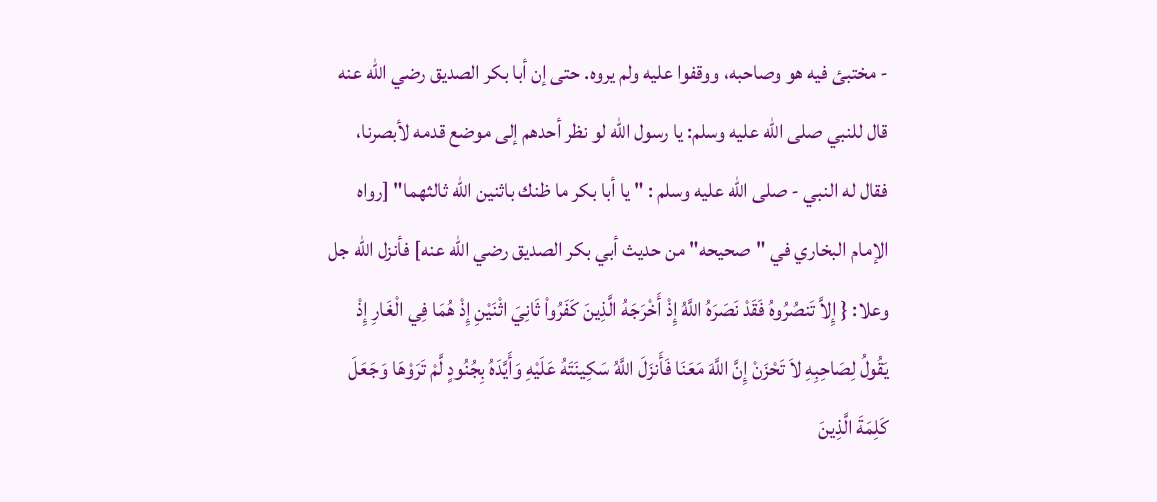- مختبئ فيه هو وصاحبه، ووقفوا عليه ولم يروه. حتى إن أبا بكر الصديق رضي الله عنه قال للنبي صلى الله عليه وسلم: يا رسول الله لو نظر أحدهم إلى موضع قدمه لأبصرنا، فقال له النبي - صلى الله عليه وسلم : " يا أبا بكر ما ظنك باثنين الله ثالثهما" [رواه الإمام البخاري في "صحيحه" من حديث أبي بكر الصديق رضي الله عنه] فأنزل الله جل وعلا: { إِلاَّ تَنصُرُوهُ فَقَدْ نَصَرَهُ اللَّهُ إِذْ أَخْرَجَهُ الَّذِينَ كَفَرُواْ ثَانِيَ اثْنَيْنِ إِذْ هُمَا فِي الْغَارِ إِذْ يَقُولُ لِصَاحِبِهِ لاَ تَحْزَنْ إِنَّ اللَّهَ مَعَنَا فَأَنزَلَ اللَّهُ سَكِينَتَهُ عَلَيْهِ وَأَيَّدَهُ بِجُنُودٍ لَّمْ تَرَوْهَا وَجَعَلَ كَلِمَةَ الَّذِينَ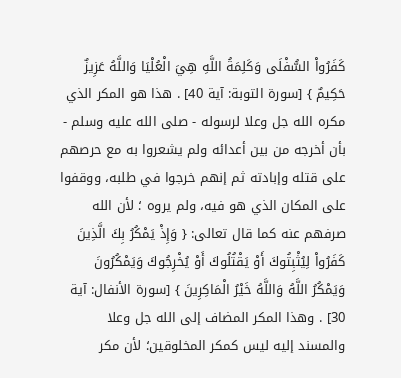كَفَرُواْ السُّفْلَى وَكَلِمَةُ اللَّهِ هِيَ الْعُلْيَا وَاللَّهُ عَزِيزٌ حَكِيمٌ } [سورة التوبة: آية 40] . هذا هو المكر الذي مكره الله جل وعلا لرسوله - صلى الله عليه وسلم - بأن أخرجه من بين أعدائه ولم يشعروا به مع حرصهم على قتله وإبادته ثم إنهم خرجوا في طلبه، ووقفوا على المكان الذي هو فيه، ولم يروه ؛ لأن الله صرفهم عنه كما قال تعالى: { وَإِذْ يَمْكُرُ بِكَ الَّذِينَ كَفَرُواْ لِيُثْبِتُوكَ أَوْ يَقْتُلُوكَ أَوْ يُخْرِجُوكَ وَيَمْكُرُونَ وَيَمْكُرُ اللَّهُ وَاللَّهُ خَيْرُ الْمَاكِرِينَ } [سورة الأنفال: آية 30] . وهذا المكر المضاف إلى الله جل وعلا والمسند إليه ليس كمكر المخلوقين؛ لأن مكر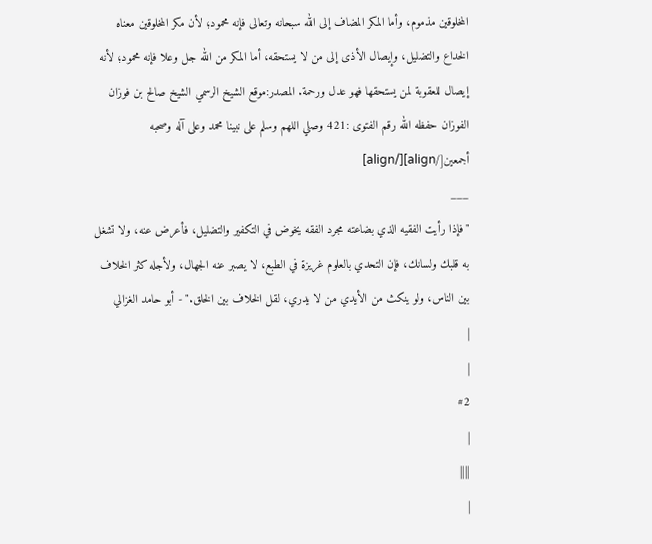المخلوقين مذموم، وأما المكر المضاف إلى الله سبحانه وتعالى فإنه محمود؛ لأن مكر المخلوقين معناه الخداع والتضليل، وإيصال الأذى إلى من لا يستحقه، أما المكر من الله جل وعلا فإنه محمود؛ لأنه إيصال للعقوبة لمن يستحقها فهو عدل ورحمة. المصدر:موقع الشيخ الرسمي الشيخ صالح بن فوزان الفوزان حفظه الله رقم الفتوى :421 وصلي اللهم وسلم على نبينا محمد وعلى آله وصحبه أجمعين[/align][/align]
___
"فإذا رأيت الفقيه الذي بضاعته مجرد الفقه يخوض في التكفير والتضليل، فأعرض عنه، ولا تشغل به قلبك ولسانك، فإن التحدي بالعلوم غريزة في الطبع، لا يصبر عنه الجهال، ولأجله كثر الخلاف بين الناس، ولو ينكث من الأيدي من لا يدري، لقل الخلاف بين الخلق." - أبو حامد الغزالي
|
|
#2
|
||||
|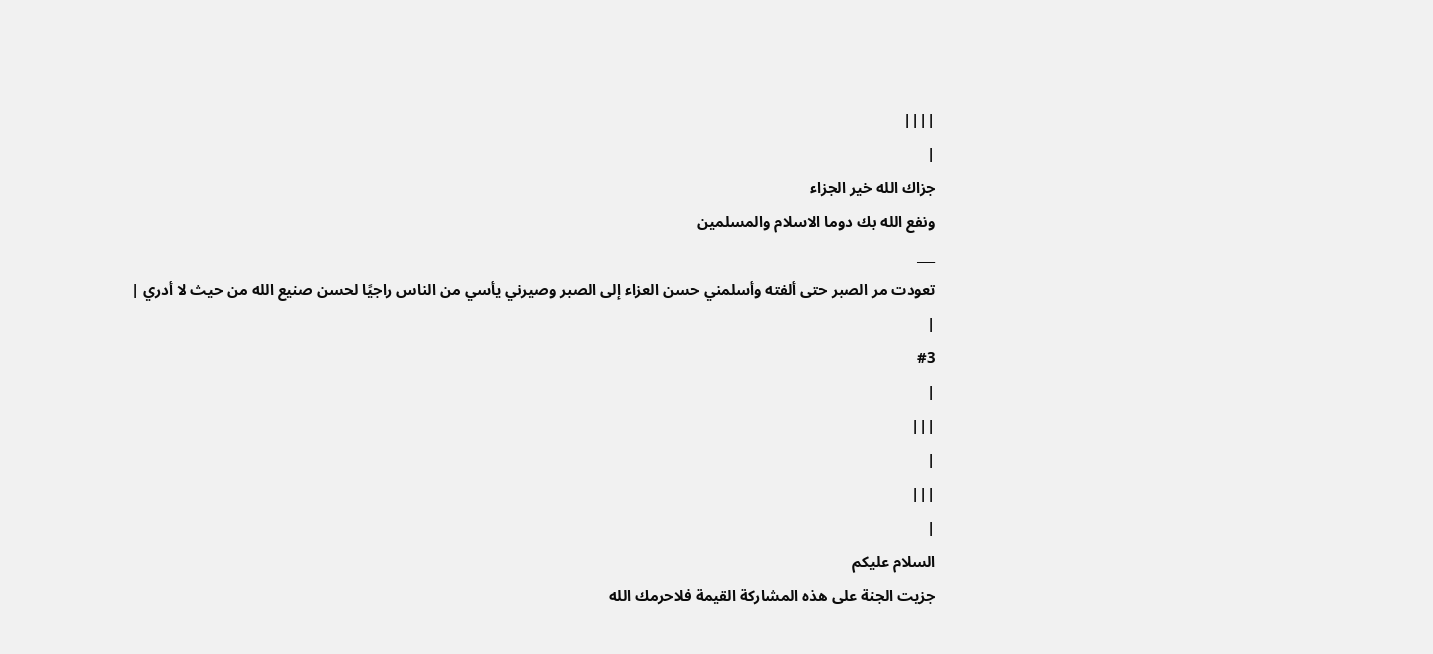||||
|
جزاك الله خير الجزاء
ونفع الله بك دوما الاسلام والمسلمين
___
تعودت مر الصبر حتى ألفته وأسلمني حسن العزاء إلى الصبر وصيرني يأسي من الناس راجيًا لحسن صنيع الله من حيث لا أدري |
|
#3
|
|||
|
|||
|
السلام عليكم
جزيت الجنة على هذه المشاركة القيمة فلاحرمك الله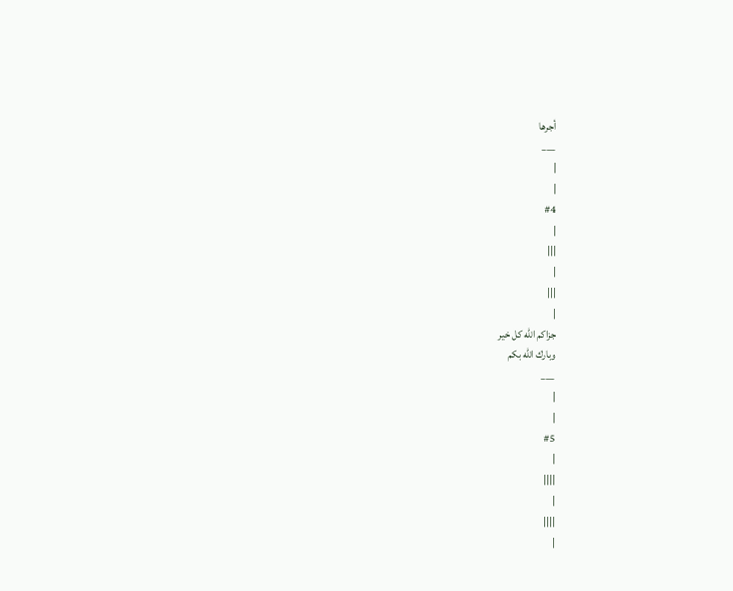أجرها
___
|
|
#4
|
|||
|
|||
|
جزاكم الله كل خير
وبارك الله بكم
___
|
|
#5
|
||||
|
||||
|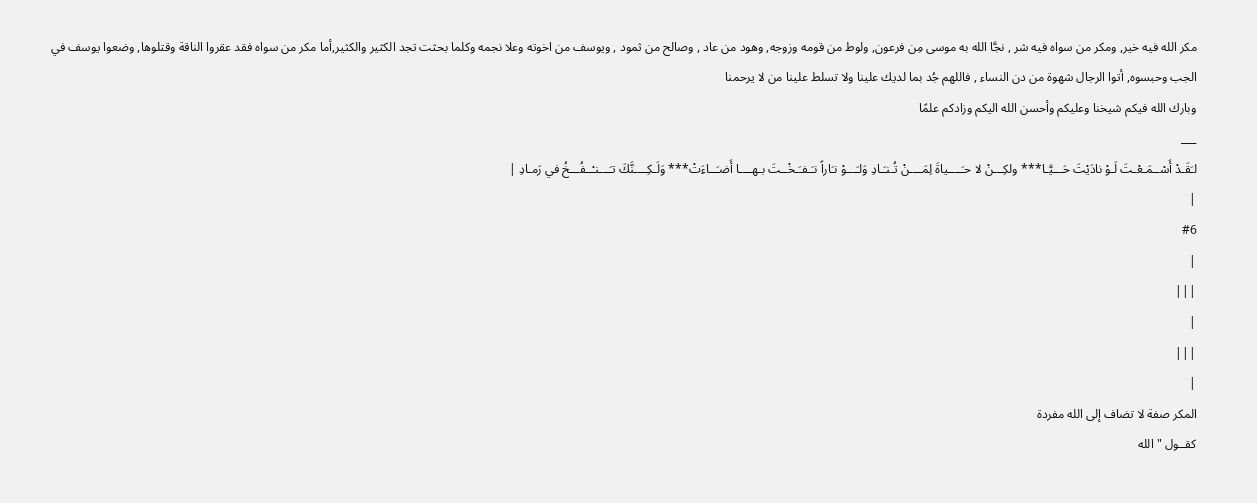مكر الله فيه خير, ومكر من سواه فيه شر , نجَّا الله به موسى مِن فرعون, ولوط من قومه وزوجه, وهود من عاد , وصالح من ثمود , ويوسف من اخوته وعلا نجمه وكلما بحثت تجد الكثير والكثير,أما مكر من سواه فقد عقروا الناقة وقتلوها, وضعوا يوسف في الجب وحبسوه, أتوا الرجال شهوة من دن النساء , فاللهم جُد بما لديك علينا ولا تسلط علينا من لا يرحمنا
وبارك الله فيكم شيخنا وعليكم وأحسن الله اليكم وزادكم علمًا
___
لـَقَـدْ أَسْــمَـعْـتَ لَـوْ نادَيْتَ حَـــيَّـا*** ولكِـــنْ لا حـَــــياةَ لِمَــــنْ تُـنـَـادِ وَلـَـــوْ نـَاراً نـَـفـَـخْــتَ بـهــــا أَضـَــاءَتْ*** وَلَـكِــــنَّكَ تـَـــنـْــفُـــخُ في رَمـادِ |
|
#6
|
|||
|
|||
|
المكر صفة لا تضاف إلى الله مفردة
كقــول " الله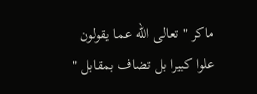ماكر " تعالى الله عما يقولون علوا كبيرا بل تضاف بمقابل "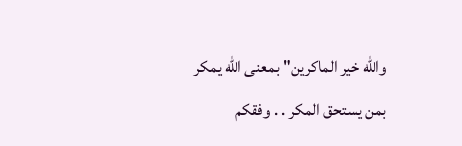والله خير الماكرين" بمعنى الله يمكر بمن يستحق المكر . . وفقكم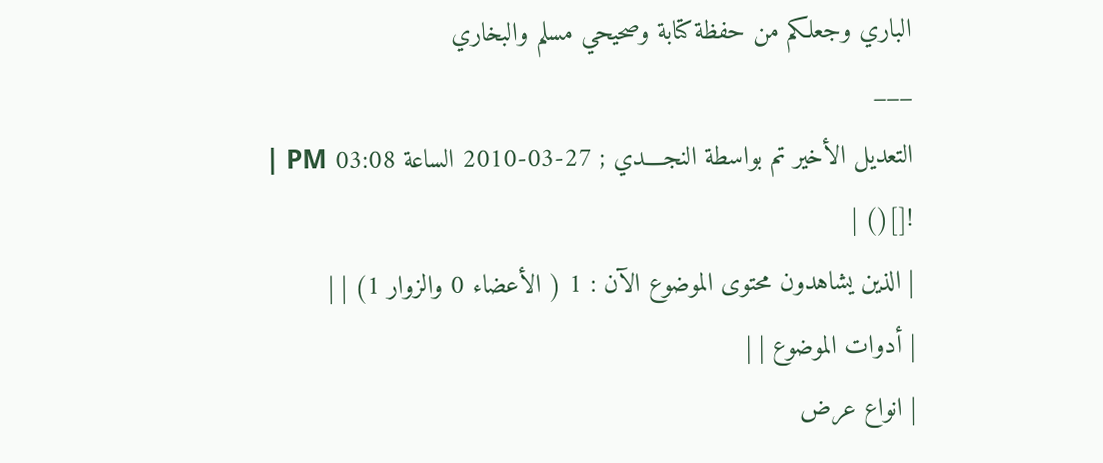الباري وجعلكم من حفظة كتابة وصحيحي مسلم والبخاري
___
التعديل الأخير تم بواسطة النجــــدي ; 27-03-2010 الساعة 03:08 PM |
![]() |
| الذين يشاهدون محتوى الموضوع الآن : 1 ( الأعضاء 0 والزوار 1) | |
| أدوات الموضوع | |
| انواع عرض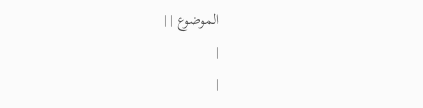الموضوع | |
|
|